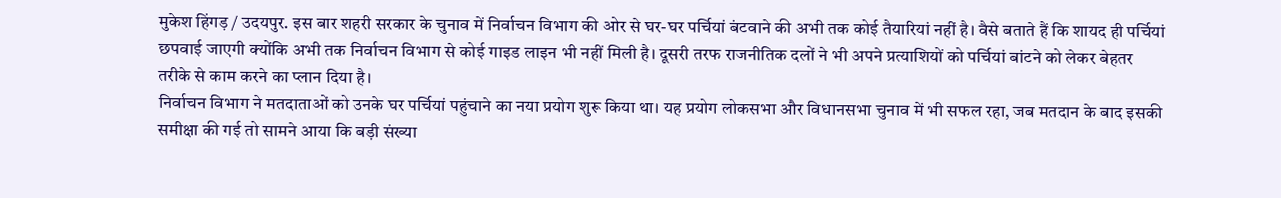मुकेश हिंगड़ / उदयपुर. इस बार शहरी सरकार के चुनाव में निर्वाचन विभाग की ओर से घर-घर पर्चियां बंटवाने की अभी तक कोई तैयारियां नहीं है। वैसे बताते हैं कि शायद ही पर्चियां छपवाई जाएगी क्योंकि अभी तक निर्वाचन विभाग से कोई गाइड लाइन भी नहीं मिली है। दूसरी तरफ राजनीतिक दलों ने भी अपने प्रत्याशियों को पर्चियां बांटने को लेकर बेहतर तरीके से काम करने का प्लान दिया है।
निर्वाचन विभाग ने मतदाताओं को उनके घर पर्चियां पहुंचाने का नया प्रयोग शुरू किया था। यह प्रयोग लोकसभा और विधानसभा चुनाव में भी सफल रहा, जब मतदान के बाद इसकी समीक्षा की गई तो सामने आया कि बड़ी संख्या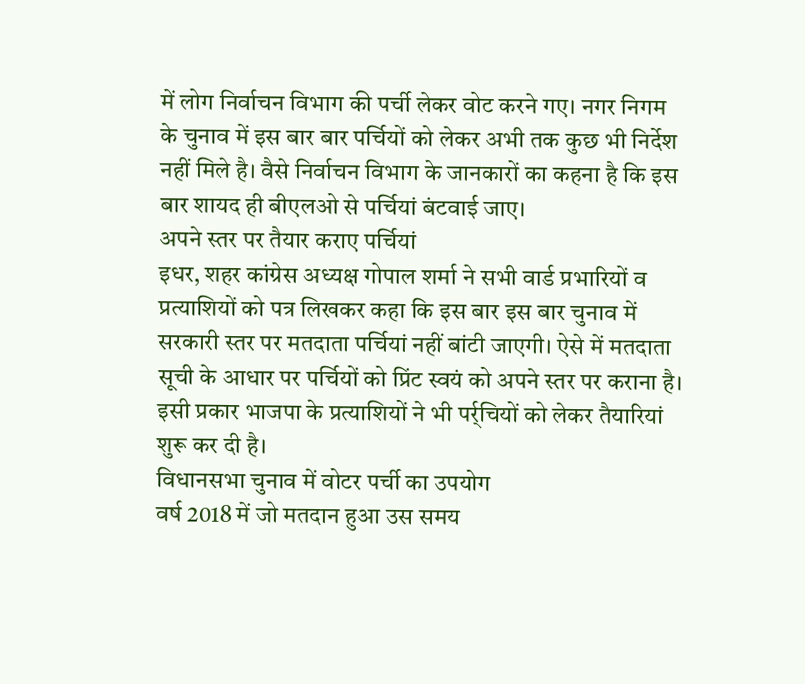में लोग निर्वाचन विभाग की पर्ची लेकर वोट करने गए। नगर निगम के चुनाव में इस बार बार पर्चियों को लेकर अभी तक कुछ भी निर्देश नहीं मिले है। वैसे निर्वाचन विभाग के जानकारों का कहना है कि इस बार शायद ही बीएलओ से पर्चियां बंटवाई जाए।
अपने स्तर पर तैयार कराए पर्चियां
इधर, शहर कांग्रेस अध्यक्ष गोपाल शर्मा ने सभी वार्ड प्रभारियों व प्रत्याशियों को पत्र लिखकर कहा कि इस बार इस बार चुनाव में सरकारी स्तर पर मतदाता पर्चियां नहीं बांटी जाएगी। ऐसे में मतदाता सूची के आधार पर पर्चियों को प्रिंट स्वयं को अपने स्तर पर कराना है। इसी प्रकार भाजपा के प्रत्याशियों ने भी पर्र्चियों को लेकर तैयारियां शुरू कर दी है।
विधानसभा चुनाव में वोटर पर्ची का उपयोग
वर्ष 2018 में जो मतदान हुआ उस समय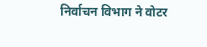निर्वाचन विभाग ने वोटर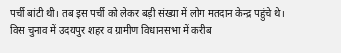पर्ची बांटी थी। तब इस पर्ची को लेकर बड़ी संख्या में लोग मतदान केन्द्र पहुंचे थे। विस चुनाव में उदयपुर शहर व ग्रामीण विधानसभा में करीब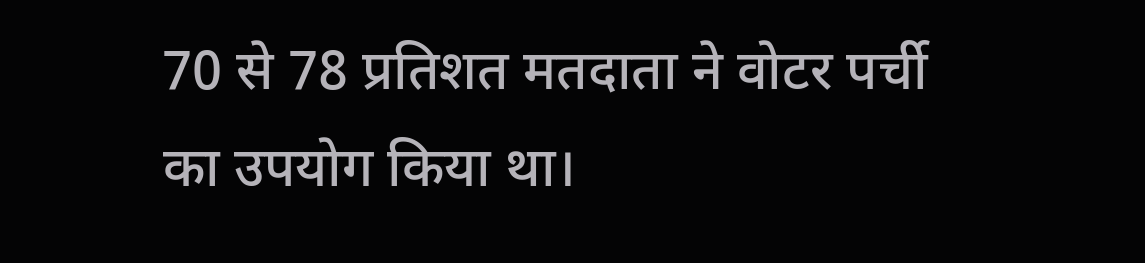70 से 78 प्रतिशत मतदाता ने वोटर पर्ची का उपयोग किया था।